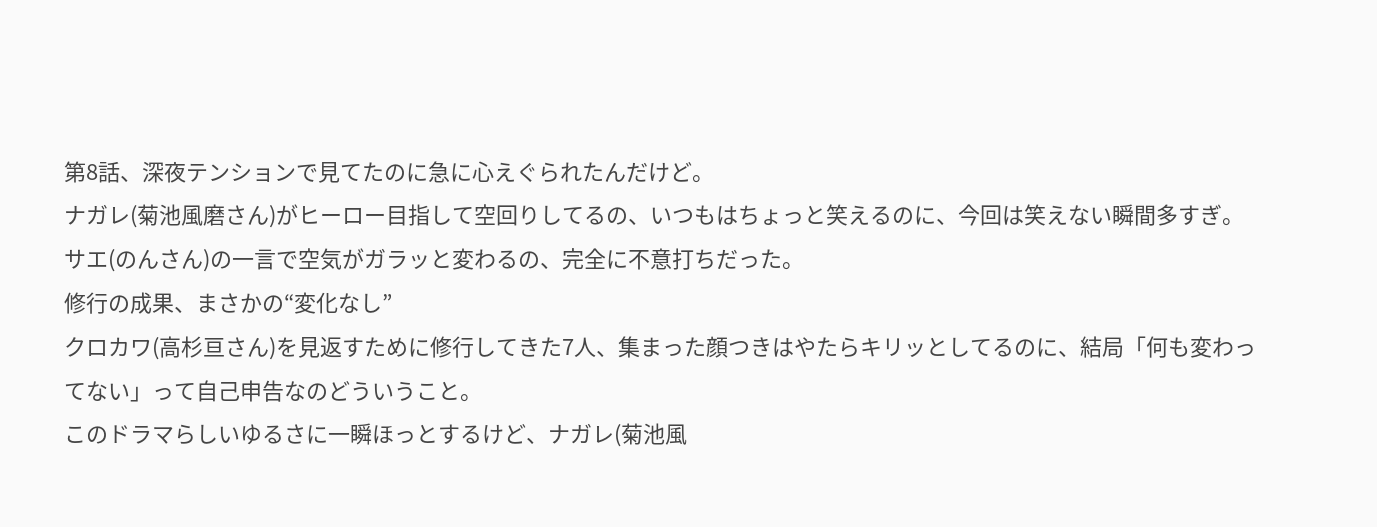第8話、深夜テンションで見てたのに急に心えぐられたんだけど。
ナガレ(菊池風磨さん)がヒーロー目指して空回りしてるの、いつもはちょっと笑えるのに、今回は笑えない瞬間多すぎ。
サエ(のんさん)の一言で空気がガラッと変わるの、完全に不意打ちだった。
修行の成果、まさかの“変化なし”
クロカワ(高杉亘さん)を見返すために修行してきた7人、集まった顔つきはやたらキリッとしてるのに、結局「何も変わってない」って自己申告なのどういうこと。
このドラマらしいゆるさに一瞬ほっとするけど、ナガレ(菊池風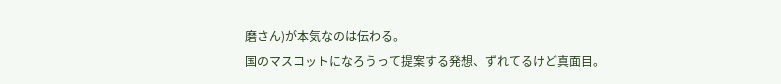磨さん)が本気なのは伝わる。
国のマスコットになろうって提案する発想、ずれてるけど真面目。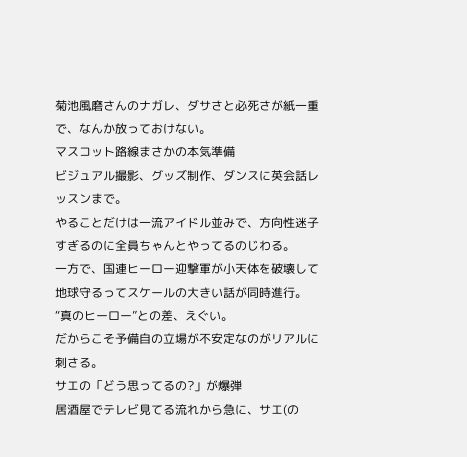菊池風磨さんのナガレ、ダサさと必死さが紙一重で、なんか放っておけない。
マスコット路線まさかの本気準備
ビジュアル撮影、グッズ制作、ダンスに英会話レッスンまで。
やることだけは一流アイドル並みで、方向性迷子すぎるのに全員ちゃんとやってるのじわる。
一方で、国連ヒーロー迎撃軍が小天体を破壊して地球守るってスケールの大きい話が同時進行。
“真のヒーロー”との差、えぐい。
だからこそ予備自の立場が不安定なのがリアルに刺さる。
サエの「どう思ってるの?」が爆弾
居酒屋でテレビ見てる流れから急に、サエ(の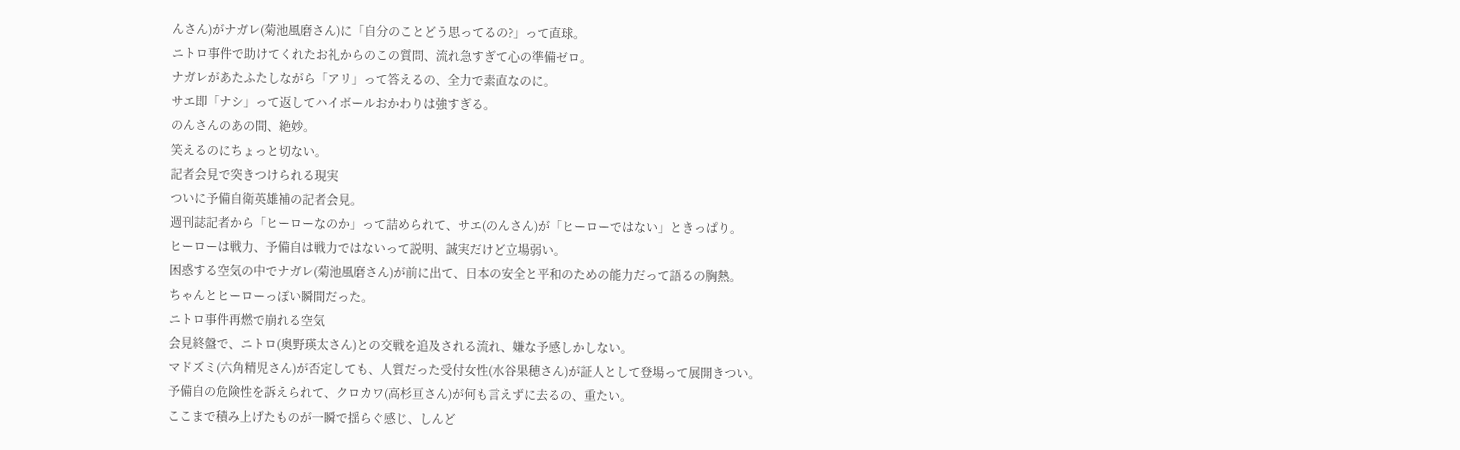んさん)がナガレ(菊池風磨さん)に「自分のことどう思ってるの?」って直球。
ニトロ事件で助けてくれたお礼からのこの質問、流れ急すぎて心の準備ゼロ。
ナガレがあたふたしながら「アリ」って答えるの、全力で素直なのに。
サエ即「ナシ」って返してハイボールおかわりは強すぎる。
のんさんのあの間、絶妙。
笑えるのにちょっと切ない。
記者会見で突きつけられる現実
ついに予備自衛英雄補の記者会見。
週刊誌記者から「ヒーローなのか」って詰められて、サエ(のんさん)が「ヒーローではない」ときっぱり。
ヒーローは戦力、予備自は戦力ではないって説明、誠実だけど立場弱い。
困惑する空気の中でナガレ(菊池風磨さん)が前に出て、日本の安全と平和のための能力だって語るの胸熱。
ちゃんとヒーローっぽい瞬間だった。
ニトロ事件再燃で崩れる空気
会見終盤で、ニトロ(奥野瑛太さん)との交戦を追及される流れ、嫌な予感しかしない。
マドズミ(六角精児さん)が否定しても、人質だった受付女性(水谷果穂さん)が証人として登場って展開きつい。
予備自の危険性を訴えられて、クロカワ(高杉亘さん)が何も言えずに去るの、重たい。
ここまで積み上げたものが一瞬で揺らぐ感じ、しんど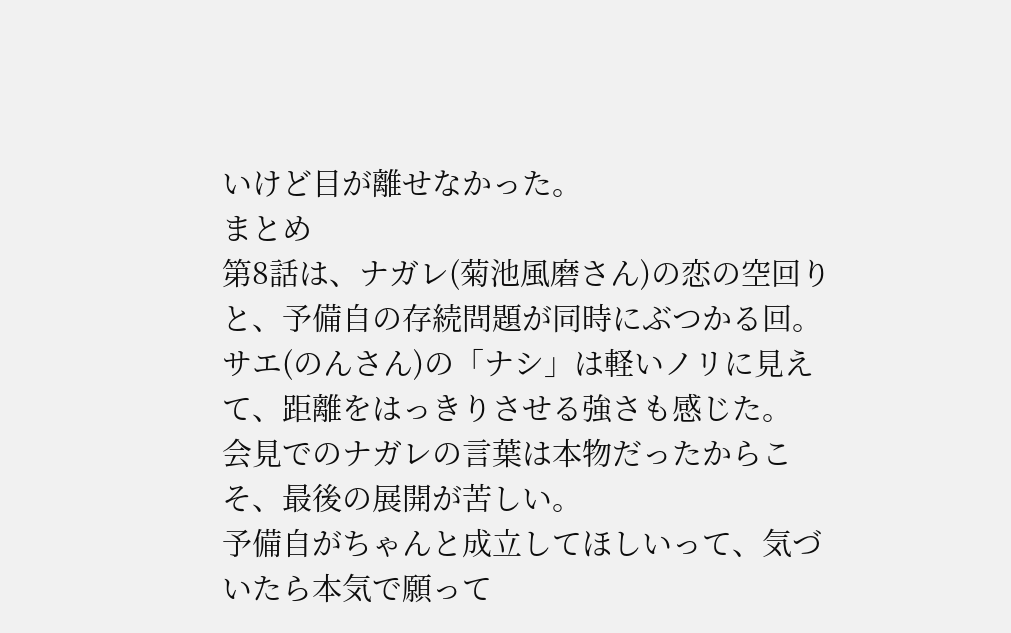いけど目が離せなかった。
まとめ
第8話は、ナガレ(菊池風磨さん)の恋の空回りと、予備自の存続問題が同時にぶつかる回。
サエ(のんさん)の「ナシ」は軽いノリに見えて、距離をはっきりさせる強さも感じた。
会見でのナガレの言葉は本物だったからこそ、最後の展開が苦しい。
予備自がちゃんと成立してほしいって、気づいたら本気で願って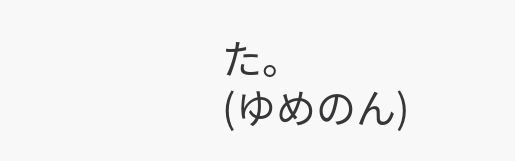た。
(ゆめのん)